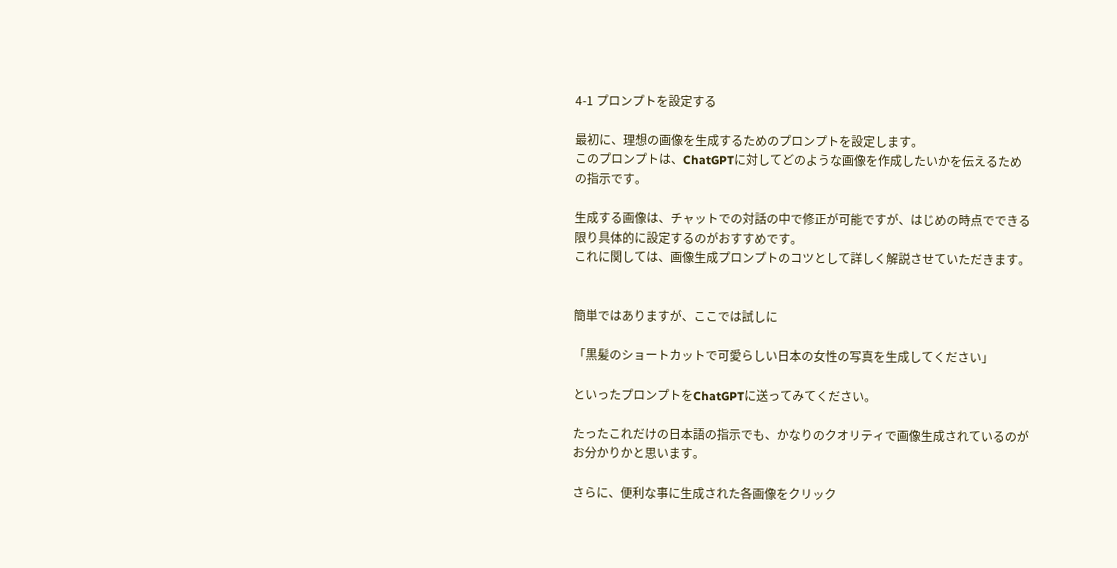4-1 プロンプトを設定する

最初に、理想の画像を生成するためのプロンプトを設定します。
このプロンプトは、ChatGPTに対してどのような画像を作成したいかを伝えるための指示です。

生成する画像は、チャットでの対話の中で修正が可能ですが、はじめの時点でできる限り具体的に設定するのがおすすめです。
これに関しては、画像生成プロンプトのコツとして詳しく解説させていただきます。


簡単ではありますが、ここでは試しに

「黒髪のショートカットで可愛らしい日本の女性の写真を生成してください」

といったプロンプトをChatGPTに送ってみてください。

たったこれだけの日本語の指示でも、かなりのクオリティで画像生成されているのがお分かりかと思います。

さらに、便利な事に生成された各画像をクリック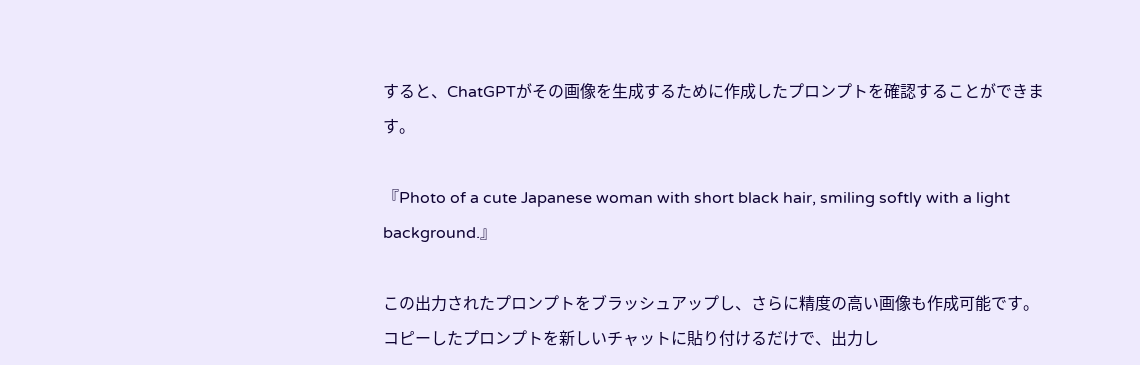すると、ChatGPTがその画像を生成するために作成したプロンプトを確認することができます。

『Photo of a cute Japanese woman with short black hair, smiling softly with a light background.』

この出力されたプロンプトをブラッシュアップし、さらに精度の高い画像も作成可能です。
コピーしたプロンプトを新しいチャットに貼り付けるだけで、出力し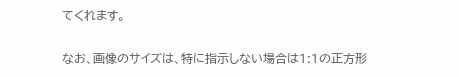てくれます。

なお、画像のサイズは、特に指示しない場合は1:1の正方形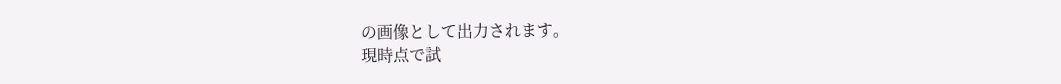の画像として出力されます。
現時点で試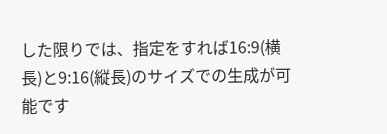した限りでは、指定をすれば16:9(横長)と9:16(縦長)のサイズでの生成が可能です